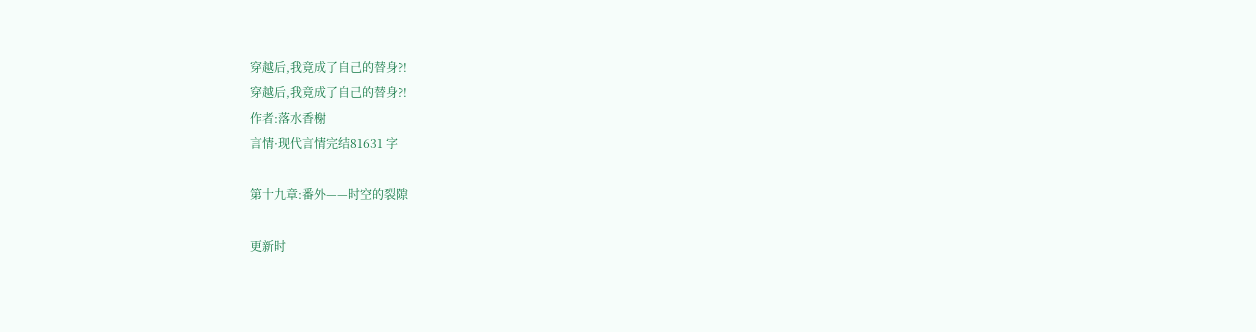穿越后,我竟成了自己的替身?!
穿越后,我竟成了自己的替身?!
作者:落水香榭
言情·现代言情完结81631 字

第十九章:番外——时空的裂隙

更新时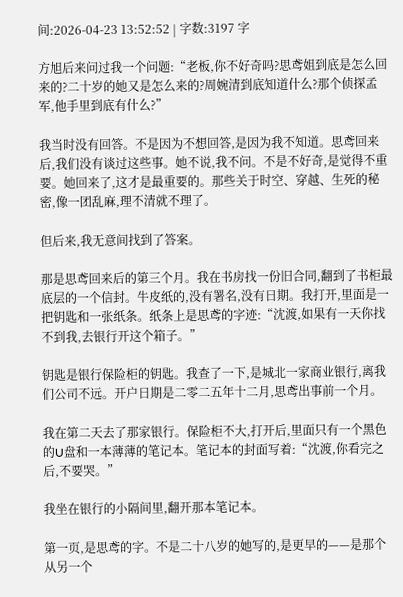间:2026-04-23 13:52:52 | 字数:3197 字

方旭后来问过我一个问题:“老板,你不好奇吗?思鸢姐到底是怎么回来的?二十岁的她又是怎么来的?周婉清到底知道什么?那个侦探孟军,他手里到底有什么?”

我当时没有回答。不是因为不想回答,是因为我不知道。思鸢回来后,我们没有谈过这些事。她不说,我不问。不是不好奇,是觉得不重要。她回来了,这才是最重要的。那些关于时空、穿越、生死的秘密,像一团乱麻,理不清就不理了。

但后来,我无意间找到了答案。

那是思鸢回来后的第三个月。我在书房找一份旧合同,翻到了书柜最底层的一个信封。牛皮纸的,没有署名,没有日期。我打开,里面是一把钥匙和一张纸条。纸条上是思鸢的字迹:“沈渡,如果有一天你找不到我,去银行开这个箱子。”

钥匙是银行保险柜的钥匙。我查了一下,是城北一家商业银行,离我们公司不远。开户日期是二零二五年十二月,思鸢出事前一个月。

我在第二天去了那家银行。保险柜不大,打开后,里面只有一个黑色的U盘和一本薄薄的笔记本。笔记本的封面写着:“沈渡,你看完之后,不要哭。”

我坐在银行的小隔间里,翻开那本笔记本。

第一页,是思鸢的字。不是二十八岁的她写的,是更早的——是那个从另一个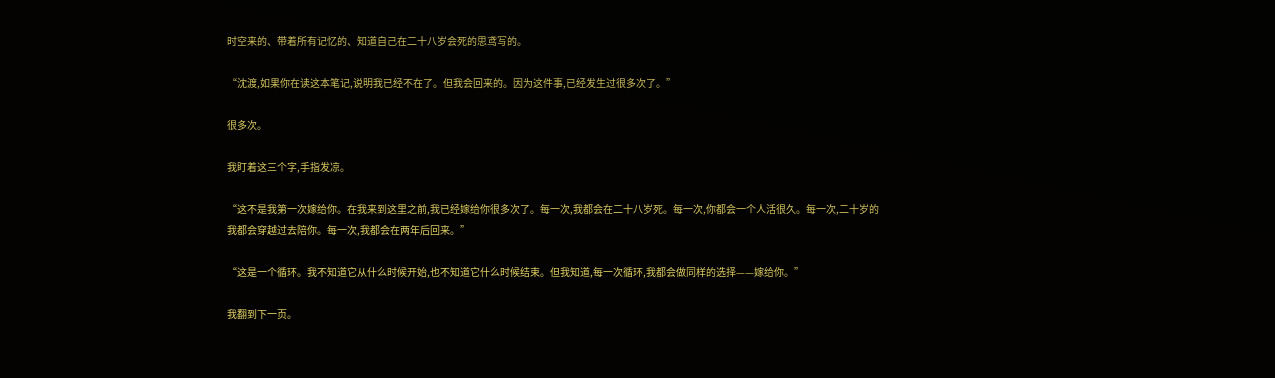时空来的、带着所有记忆的、知道自己在二十八岁会死的思鸢写的。

“沈渡,如果你在读这本笔记,说明我已经不在了。但我会回来的。因为这件事,已经发生过很多次了。”

很多次。

我盯着这三个字,手指发凉。

“这不是我第一次嫁给你。在我来到这里之前,我已经嫁给你很多次了。每一次,我都会在二十八岁死。每一次,你都会一个人活很久。每一次,二十岁的我都会穿越过去陪你。每一次,我都会在两年后回来。”

“这是一个循环。我不知道它从什么时候开始,也不知道它什么时候结束。但我知道,每一次循环,我都会做同样的选择——嫁给你。”

我翻到下一页。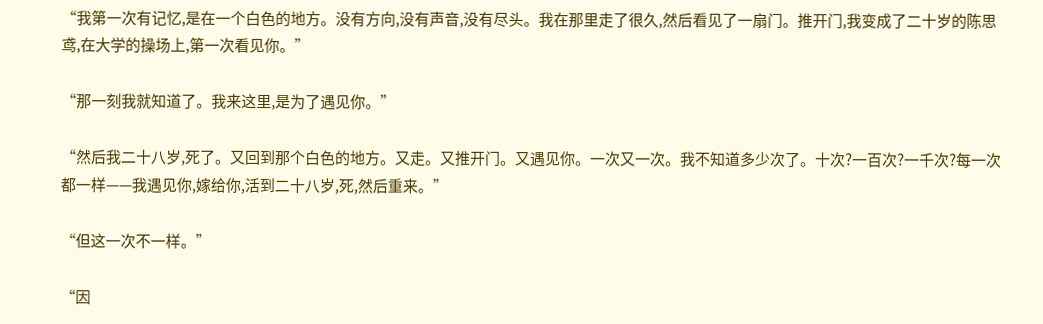“我第一次有记忆,是在一个白色的地方。没有方向,没有声音,没有尽头。我在那里走了很久,然后看见了一扇门。推开门,我变成了二十岁的陈思鸢,在大学的操场上,第一次看见你。”

“那一刻我就知道了。我来这里,是为了遇见你。”

“然后我二十八岁,死了。又回到那个白色的地方。又走。又推开门。又遇见你。一次又一次。我不知道多少次了。十次?一百次?一千次?每一次都一样——我遇见你,嫁给你,活到二十八岁,死,然后重来。”

“但这一次不一样。”

“因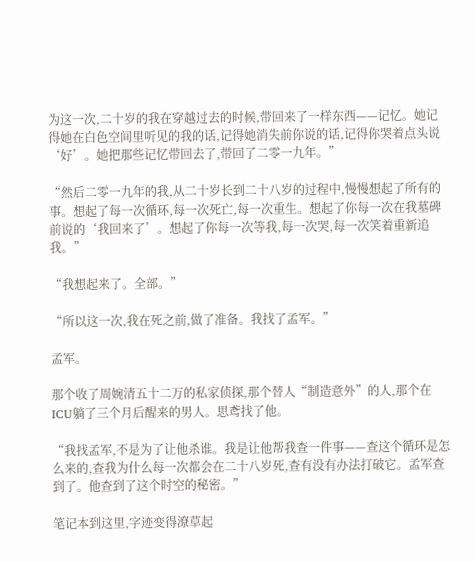为这一次,二十岁的我在穿越过去的时候,带回来了一样东西——记忆。她记得她在白色空间里听见的我的话,记得她消失前你说的话,记得你哭着点头说‘好’。她把那些记忆带回去了,带回了二零一九年。”

“然后二零一九年的我,从二十岁长到二十八岁的过程中,慢慢想起了所有的事。想起了每一次循环,每一次死亡,每一次重生。想起了你每一次在我墓碑前说的‘我回来了’。想起了你每一次等我,每一次哭,每一次笑着重新追我。”

“我想起来了。全部。”

“所以这一次,我在死之前,做了准备。我找了孟军。”

孟军。

那个收了周婉清五十二万的私家侦探,那个替人“制造意外”的人,那个在ICU躺了三个月后醒来的男人。思鸢找了他。

“我找孟军,不是为了让他杀谁。我是让他帮我查一件事——查这个循环是怎么来的,查我为什么每一次都会在二十八岁死,查有没有办法打破它。孟军查到了。他查到了这个时空的秘密。”

笔记本到这里,字迹变得潦草起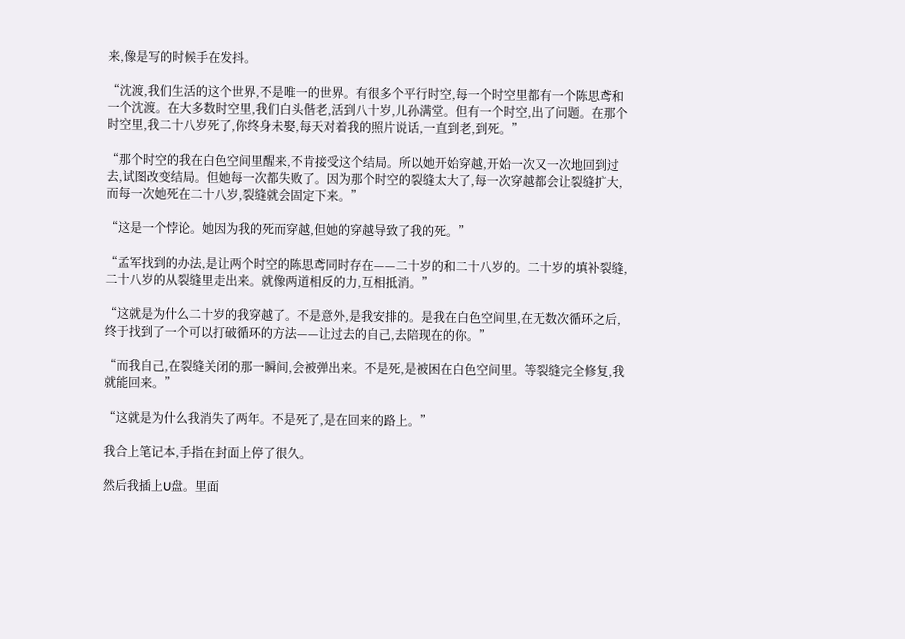来,像是写的时候手在发抖。

“沈渡,我们生活的这个世界,不是唯一的世界。有很多个平行时空,每一个时空里都有一个陈思鸢和一个沈渡。在大多数时空里,我们白头偕老,活到八十岁,儿孙满堂。但有一个时空,出了问题。在那个时空里,我二十八岁死了,你终身未娶,每天对着我的照片说话,一直到老,到死。”

“那个时空的我在白色空间里醒来,不肯接受这个结局。所以她开始穿越,开始一次又一次地回到过去,试图改变结局。但她每一次都失败了。因为那个时空的裂缝太大了,每一次穿越都会让裂缝扩大,而每一次她死在二十八岁,裂缝就会固定下来。”

“这是一个悖论。她因为我的死而穿越,但她的穿越导致了我的死。”

“孟军找到的办法,是让两个时空的陈思鸢同时存在——二十岁的和二十八岁的。二十岁的填补裂缝,二十八岁的从裂缝里走出来。就像两道相反的力,互相抵消。”

“这就是为什么二十岁的我穿越了。不是意外,是我安排的。是我在白色空间里,在无数次循环之后,终于找到了一个可以打破循环的方法——让过去的自己,去陪现在的你。”

“而我自己,在裂缝关闭的那一瞬间,会被弹出来。不是死,是被困在白色空间里。等裂缝完全修复,我就能回来。”

“这就是为什么我消失了两年。不是死了,是在回来的路上。”

我合上笔记本,手指在封面上停了很久。

然后我插上U盘。里面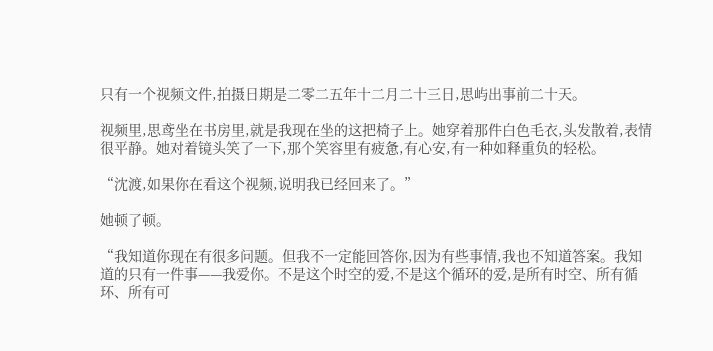只有一个视频文件,拍摄日期是二零二五年十二月二十三日,思屿出事前二十天。

视频里,思鸢坐在书房里,就是我现在坐的这把椅子上。她穿着那件白色毛衣,头发散着,表情很平静。她对着镜头笑了一下,那个笑容里有疲惫,有心安,有一种如释重负的轻松。

“沈渡,如果你在看这个视频,说明我已经回来了。”

她顿了顿。

“我知道你现在有很多问题。但我不一定能回答你,因为有些事情,我也不知道答案。我知道的只有一件事——我爱你。不是这个时空的爱,不是这个循环的爱,是所有时空、所有循环、所有可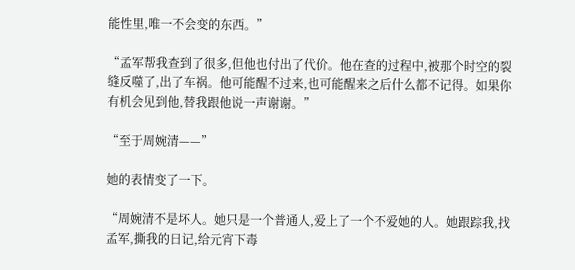能性里,唯一不会变的东西。”

“孟军帮我查到了很多,但他也付出了代价。他在查的过程中,被那个时空的裂缝反噬了,出了车祸。他可能醒不过来,也可能醒来之后什么都不记得。如果你有机会见到他,替我跟他说一声谢谢。”

“至于周婉清——”

她的表情变了一下。

“周婉清不是坏人。她只是一个普通人,爱上了一个不爱她的人。她跟踪我,找孟军,撕我的日记,给元宵下毒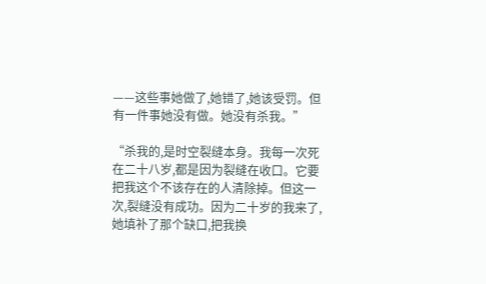——这些事她做了,她错了,她该受罚。但有一件事她没有做。她没有杀我。”

“杀我的,是时空裂缝本身。我每一次死在二十八岁,都是因为裂缝在收口。它要把我这个不该存在的人清除掉。但这一次,裂缝没有成功。因为二十岁的我来了,她填补了那个缺口,把我换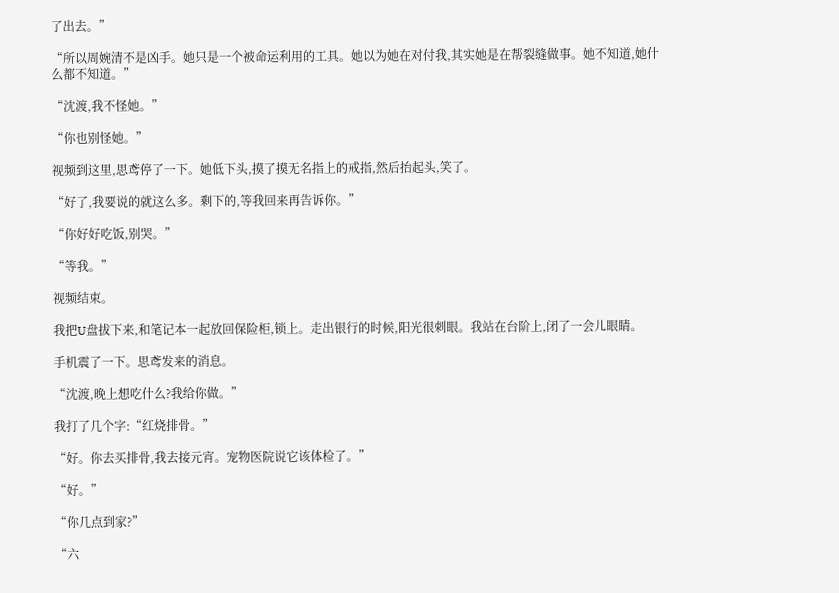了出去。”

“所以周婉清不是凶手。她只是一个被命运利用的工具。她以为她在对付我,其实她是在帮裂缝做事。她不知道,她什么都不知道。”

“沈渡,我不怪她。”

“你也别怪她。”

视频到这里,思鸢停了一下。她低下头,摸了摸无名指上的戒指,然后抬起头,笑了。

“好了,我要说的就这么多。剩下的,等我回来再告诉你。”

“你好好吃饭,别哭。”

“等我。”

视频结束。

我把U盘拔下来,和笔记本一起放回保险柜,锁上。走出银行的时候,阳光很刺眼。我站在台阶上,闭了一会儿眼睛。

手机震了一下。思鸢发来的消息。

“沈渡,晚上想吃什么?我给你做。”

我打了几个字:“红烧排骨。”

“好。你去买排骨,我去接元宵。宠物医院说它该体检了。”

“好。”

“你几点到家?”

“六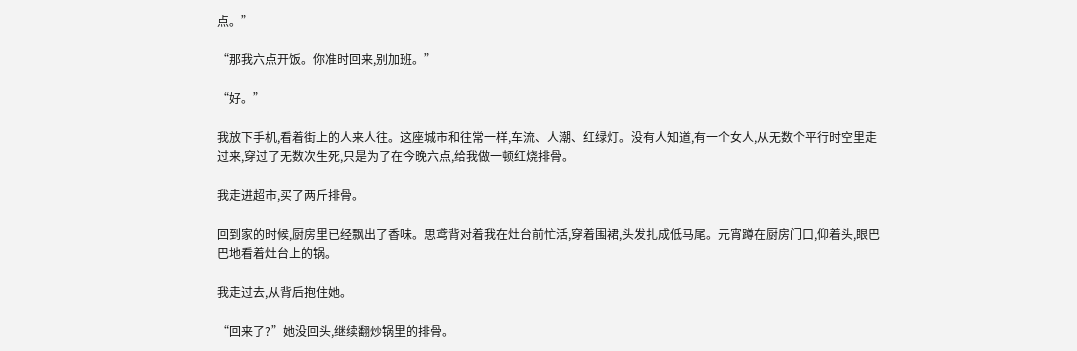点。”

“那我六点开饭。你准时回来,别加班。”

“好。”

我放下手机,看着街上的人来人往。这座城市和往常一样,车流、人潮、红绿灯。没有人知道,有一个女人,从无数个平行时空里走过来,穿过了无数次生死,只是为了在今晚六点,给我做一顿红烧排骨。

我走进超市,买了两斤排骨。

回到家的时候,厨房里已经飘出了香味。思鸢背对着我在灶台前忙活,穿着围裙,头发扎成低马尾。元宵蹲在厨房门口,仰着头,眼巴巴地看着灶台上的锅。

我走过去,从背后抱住她。

“回来了?”她没回头,继续翻炒锅里的排骨。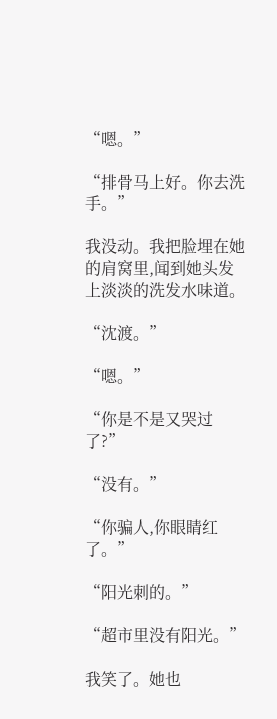“嗯。”

“排骨马上好。你去洗手。”

我没动。我把脸埋在她的肩窝里,闻到她头发上淡淡的洗发水味道。

“沈渡。”

“嗯。”

“你是不是又哭过了?”

“没有。”

“你骗人,你眼睛红了。”

“阳光刺的。”

“超市里没有阳光。”

我笑了。她也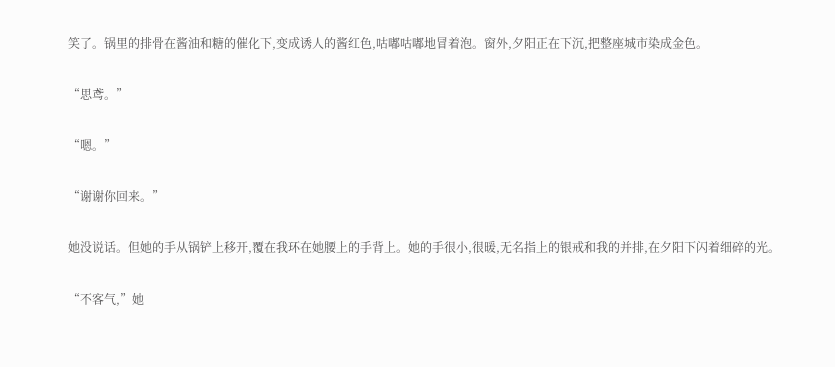笑了。锅里的排骨在酱油和糖的催化下,变成诱人的酱红色,咕嘟咕嘟地冒着泡。窗外,夕阳正在下沉,把整座城市染成金色。

“思鸢。”

“嗯。”

“谢谢你回来。”

她没说话。但她的手从锅铲上移开,覆在我环在她腰上的手背上。她的手很小,很暖,无名指上的银戒和我的并排,在夕阳下闪着细碎的光。

“不客气,”她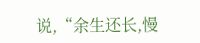说,“余生还长,慢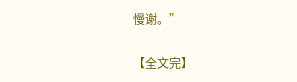慢谢。”

【全文完】